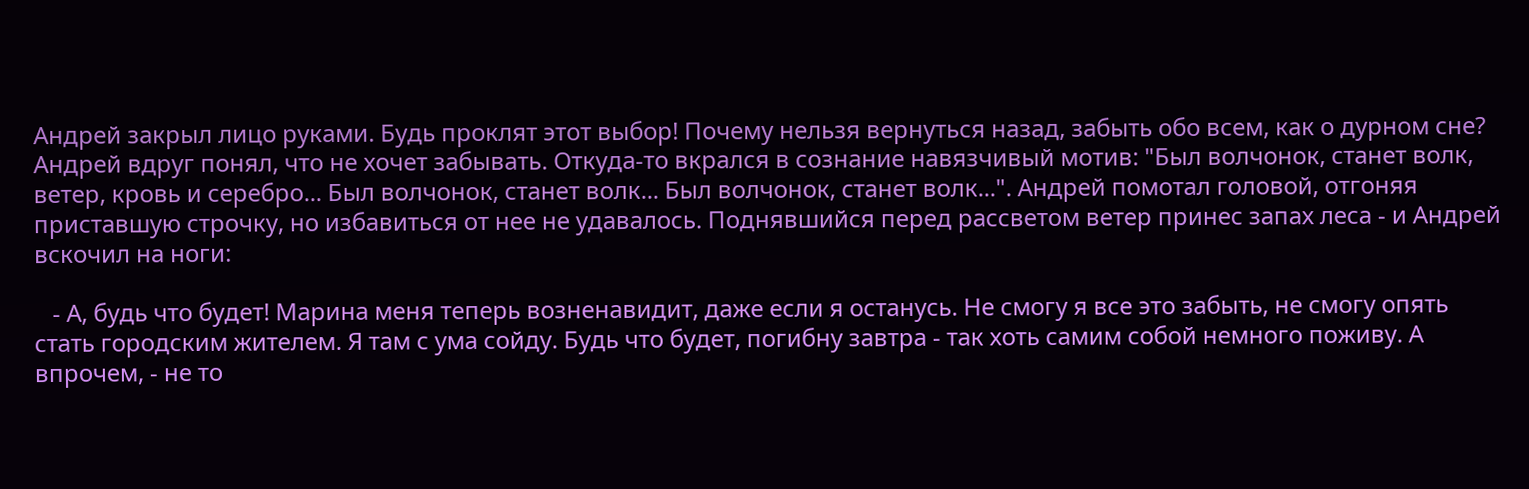Андрей закрыл лицо руками. Будь проклят этот выбор! Почему нельзя вернуться назад, забыть обо всем, как о дурном сне? Андрей вдруг понял, что не хочет забывать. Откуда-то вкрался в сознание навязчивый мотив: "Был волчонок, станет волк, ветер, кровь и серебро... Был волчонок, станет волк... Был волчонок, станет волк...". Андрей помотал головой, отгоняя приставшую строчку, но избавиться от нее не удавалось. Поднявшийся перед рассветом ветер принес запах леса - и Андрей вскочил на ноги:

   - А, будь что будет! Марина меня теперь возненавидит, даже если я останусь. Не смогу я все это забыть, не смогу опять стать городским жителем. Я там с ума сойду. Будь что будет, погибну завтра - так хоть самим собой немного поживу. А впрочем, - не то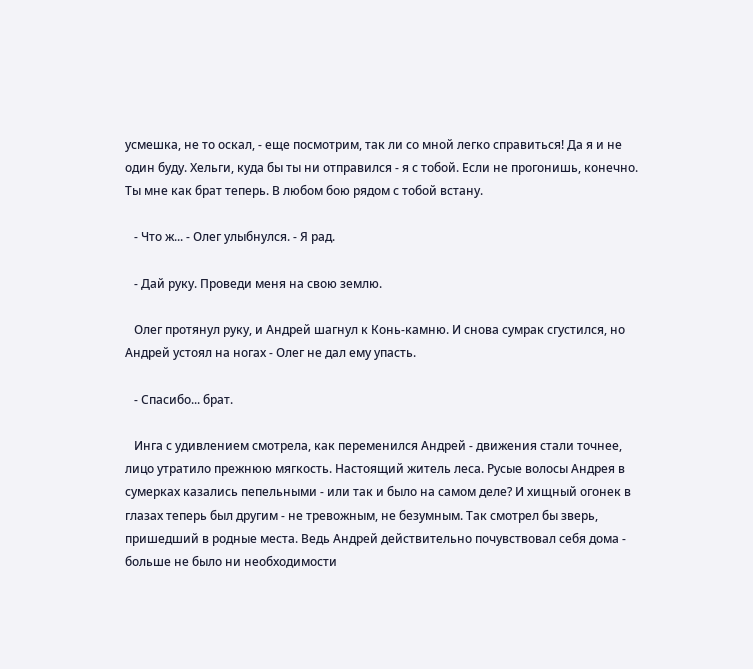усмешка, не то оскал, - еще посмотрим, так ли со мной легко справиться! Да я и не один буду. Хельги, куда бы ты ни отправился - я с тобой. Если не прогонишь, конечно. Ты мне как брат теперь. В любом бою рядом с тобой встану.

   - Что ж... - Олег улыбнулся. - Я рад.

   - Дай руку. Проведи меня на свою землю.

   Олег протянул руку, и Андрей шагнул к Конь-камню. И снова сумрак сгустился, но Андрей устоял на ногах - Олег не дал ему упасть.

   - Спасибо... брат.

   Инга с удивлением смотрела, как переменился Андрей - движения стали точнее, лицо утратило прежнюю мягкость. Настоящий житель леса. Русые волосы Андрея в сумерках казались пепельными - или так и было на самом деле? И хищный огонек в глазах теперь был другим - не тревожным, не безумным. Так смотрел бы зверь, пришедший в родные места. Ведь Андрей действительно почувствовал себя дома - больше не было ни необходимости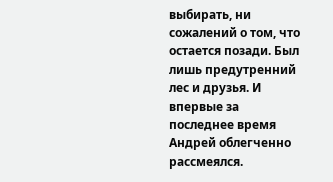выбирать, ни сожалений о том, что остается позади. Был лишь предутренний лес и друзья. И впервые за последнее время Андрей облегченно рассмеялся.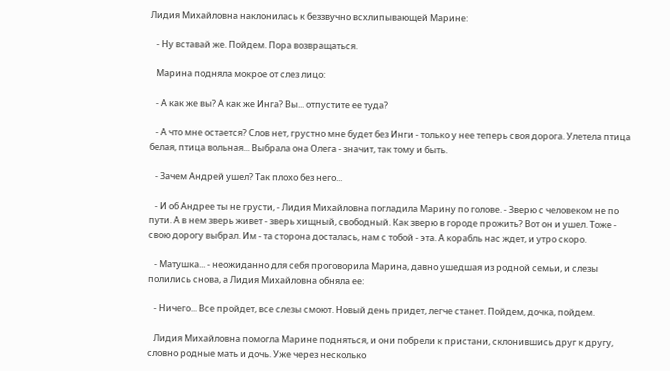Лидия Михайловна наклонилась к беззвучно всхлипывающей Марине:

   - Ну вставай же. Пойдем. Пора возвращаться.

   Марина подняла мокрое от слез лицо:

   - А как же вы? А как же Инга? Вы... отпустите ее туда?

   - А что мне остается? Слов нет, грустно мне будет без Инги - только у нее теперь своя дорога. Улетела птица белая, птица вольная... Выбрала она Олега - значит, так тому и быть.

   - Зачем Андрей ушел? Так плохо без него...

   - И об Андрее ты не грусти, - Лидия Михайловна погладила Марину по голове. - Зверю с человеком не по пути. А в нем зверь живет - зверь хищный, свободный. Как зверю в городе прожить? Вот он и ушел. Тоже - свою дорогу выбрал. Им - та сторона досталась, нам с тобой - эта. А корабль нас ждет, и утро скоро.

   - Матушка... - неожиданно для себя проговорила Марина, давно ушедшая из родной семьи, и слезы полились снова, а Лидия Михайловна обняла ее:

   - Ничего... Все пройдет, все слезы смоют. Новый день придет, легче станет. Пойдем, дочка, пойдем.

   Лидия Михайловна помогла Марине подняться, и они побрели к пристани, склонившись друг к другу, словно родные мать и дочь. Уже через несколько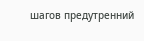шагов предутренний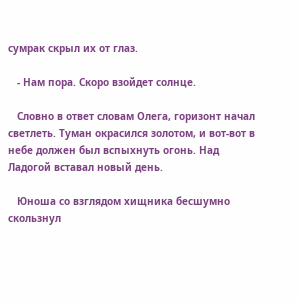сумрак скрыл их от глаз.

   - Нам пора. Скоро взойдет солнце.

   Словно в ответ словам Олега, горизонт начал светлеть. Туман окрасился золотом, и вот-вот в небе должен был вспыхнуть огонь. Над Ладогой вставал новый день.

   Юноша со взглядом хищника бесшумно скользнул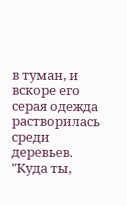в туман, и вскоре его серая одежда растворилась среди деревьев. "Куда ты,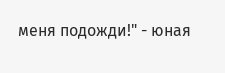меня подожди!" - юная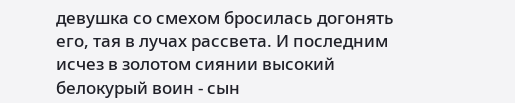девушка со смехом бросилась догонять его, тая в лучах рассвета. И последним исчез в золотом сиянии высокий белокурый воин - сын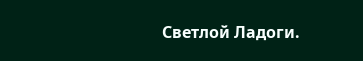Светлой Ладоги.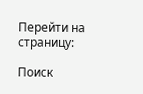Перейти на страницу:

Поиск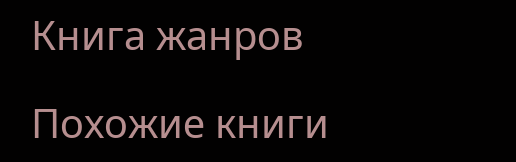Книга жанров

Похожие книги